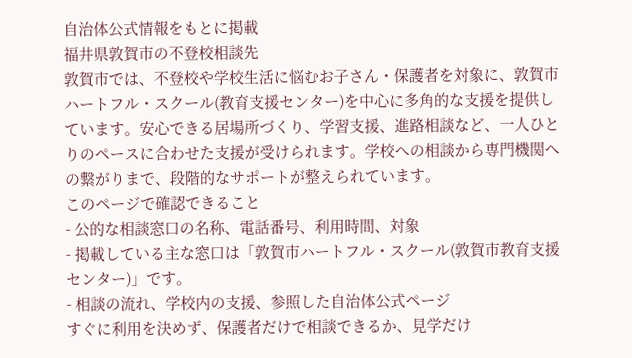自治体公式情報をもとに掲載
福井県敦賀市の不登校相談先
敦賀市では、不登校や学校生活に悩むお子さん・保護者を対象に、敦賀市ハートフル・スクール(教育支援センター)を中心に多角的な支援を提供しています。安心できる居場所づくり、学習支援、進路相談など、一人ひとりのペースに合わせた支援が受けられます。学校への相談から専門機関への繋がりまで、段階的なサポートが整えられています。
このページで確認できること
- 公的な相談窓口の名称、電話番号、利用時間、対象
- 掲載している主な窓口は「敦賀市ハートフル・スクール(敦賀市教育支援センター)」です。
- 相談の流れ、学校内の支援、参照した自治体公式ページ
すぐに利用を決めず、保護者だけで相談できるか、見学だけ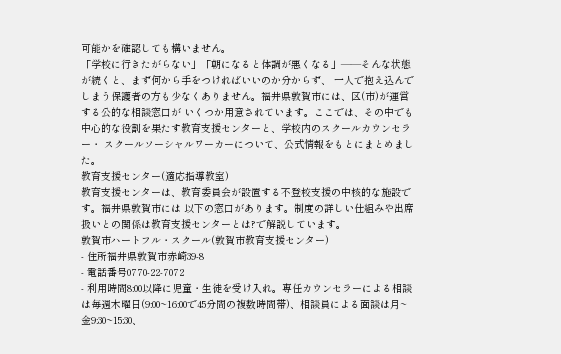可能かを確認しても構いません。
「学校に行きたがらない」「朝になると体調が悪くなる」——そんな状態が続くと、まず何から手をつければいいのか分からず、 一人で抱え込んでしまう保護者の方も少なくありません。福井県敦賀市には、区(市)が運営する公的な相談窓口が いくつか用意されています。ここでは、その中でも中心的な役割を果たす教育支援センターと、学校内のスクールカウンセラー・ スクールソーシャルワーカーについて、公式情報をもとにまとめました。
教育支援センター(適応指導教室)
教育支援センターは、教育委員会が設置する不登校支援の中核的な施設です。福井県敦賀市には 以下の窓口があります。制度の詳しい仕組みや出席扱いとの関係は教育支援センターとは?で解説しています。
敦賀市ハートフル・スクール(敦賀市教育支援センター)
- 住所福井県敦賀市赤崎39-8
- 電話番号0770-22-7072
- 利用時間8:00以降に児童・生徒を受け入れ。専任カウンセラーによる相談は毎週木曜日(9:00~16:00で45分間の複数時間帯)、相談員による面談は月~金9:30~15:30、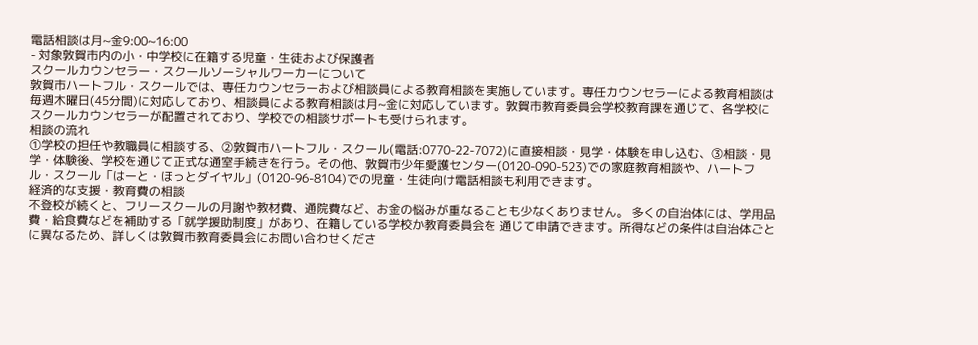電話相談は月~金9:00~16:00
- 対象敦賀市内の小・中学校に在籍する児童・生徒および保護者
スクールカウンセラー・スクールソーシャルワーカーについて
敦賀市ハートフル・スクールでは、専任カウンセラーおよび相談員による教育相談を実施しています。専任カウンセラーによる教育相談は毎週木曜日(45分間)に対応しており、相談員による教育相談は月~金に対応しています。敦賀市教育委員会学校教育課を通じて、各学校にスクールカウンセラーが配置されており、学校での相談サポートも受けられます。
相談の流れ
①学校の担任や教職員に相談する、②敦賀市ハートフル・スクール(電話:0770-22-7072)に直接相談・見学・体験を申し込む、③相談・見学・体験後、学校を通じて正式な通室手続きを行う。その他、敦賀市少年愛護センター(0120-090-523)での家庭教育相談や、ハートフル・スクール「はーと・ほっとダイヤル」(0120-96-8104)での児童・生徒向け電話相談も利用できます。
経済的な支援・教育費の相談
不登校が続くと、フリースクールの月謝や教材費、通院費など、お金の悩みが重なることも少なくありません。 多くの自治体には、学用品費・給食費などを補助する「就学援助制度」があり、在籍している学校か教育委員会を 通じて申請できます。所得などの条件は自治体ごとに異なるため、詳しくは敦賀市教育委員会にお問い合わせくださ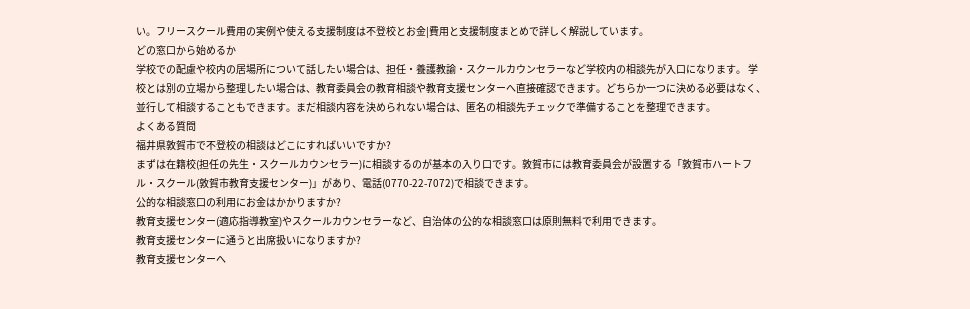い。フリースクール費用の実例や使える支援制度は不登校とお金|費用と支援制度まとめで詳しく解説しています。
どの窓口から始めるか
学校での配慮や校内の居場所について話したい場合は、担任・養護教諭・スクールカウンセラーなど学校内の相談先が入口になります。 学校とは別の立場から整理したい場合は、教育委員会の教育相談や教育支援センターへ直接確認できます。どちらか一つに決める必要はなく、 並行して相談することもできます。まだ相談内容を決められない場合は、匿名の相談先チェックで準備することを整理できます。
よくある質問
福井県敦賀市で不登校の相談はどこにすればいいですか?
まずは在籍校(担任の先生・スクールカウンセラー)に相談するのが基本の入り口です。敦賀市には教育委員会が設置する「敦賀市ハートフル・スクール(敦賀市教育支援センター)」があり、電話(0770-22-7072)で相談できます。
公的な相談窓口の利用にお金はかかりますか?
教育支援センター(適応指導教室)やスクールカウンセラーなど、自治体の公的な相談窓口は原則無料で利用できます。
教育支援センターに通うと出席扱いになりますか?
教育支援センターへ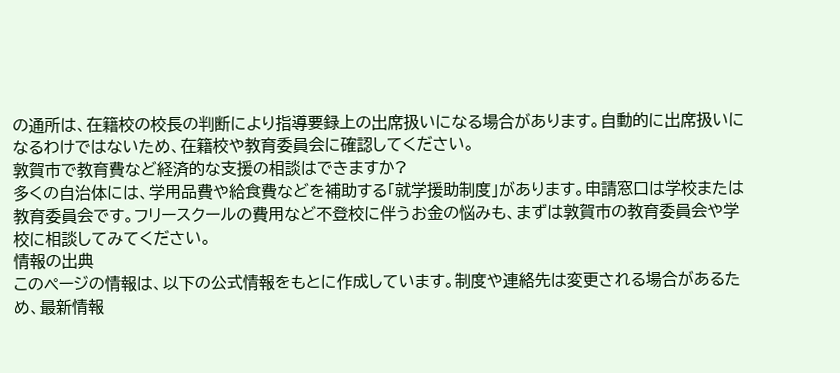の通所は、在籍校の校長の判断により指導要録上の出席扱いになる場合があります。自動的に出席扱いになるわけではないため、在籍校や教育委員会に確認してください。
敦賀市で教育費など経済的な支援の相談はできますか?
多くの自治体には、学用品費や給食費などを補助する「就学援助制度」があります。申請窓口は学校または教育委員会です。フリースクールの費用など不登校に伴うお金の悩みも、まずは敦賀市の教育委員会や学校に相談してみてください。
情報の出典
このページの情報は、以下の公式情報をもとに作成しています。制度や連絡先は変更される場合があるため、最新情報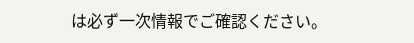は必ず一次情報でご確認ください。